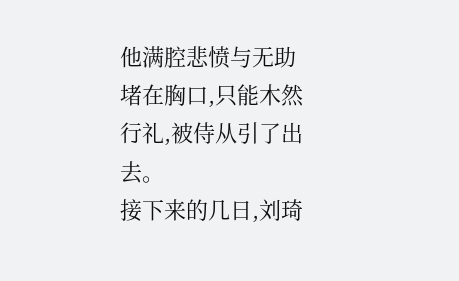他满腔悲愤与无助堵在胸口,只能木然行礼,被侍从引了出去。
接下来的几日,刘琦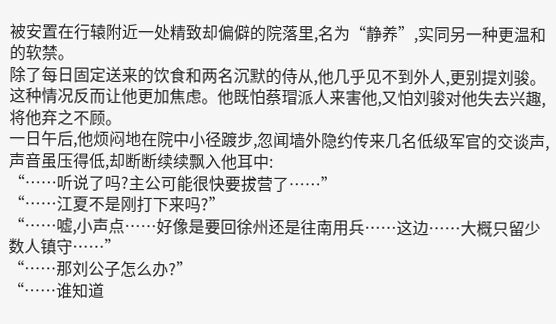被安置在行辕附近一处精致却偏僻的院落里,名为“静养”,实同另一种更温和的软禁。
除了每日固定送来的饮食和两名沉默的侍从,他几乎见不到外人,更别提刘骏。
这种情况反而让他更加焦虑。他既怕蔡瑁派人来害他,又怕刘骏对他失去兴趣,将他弃之不顾。
一日午后,他烦闷地在院中小径踱步,忽闻墙外隐约传来几名低级军官的交谈声,声音虽压得低,却断断续续飘入他耳中:
“……听说了吗?主公可能很快要拔营了……”
“……江夏不是刚打下来吗?”
“……嘘,小声点……好像是要回徐州还是往南用兵……这边……大概只留少数人镇守……”
“……那刘公子怎么办?”
“……谁知道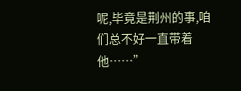呢,毕竟是荆州的事,咱们总不好一直带着他……”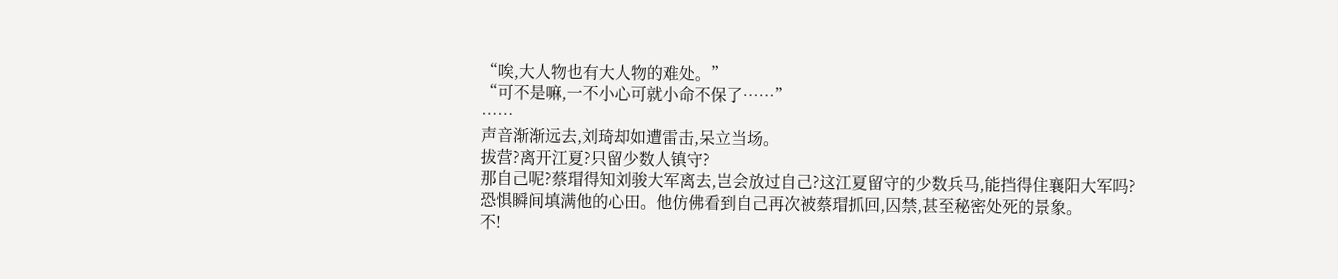“唉,大人物也有大人物的难处。”
“可不是嘛,一不小心可就小命不保了……”
……
声音渐渐远去,刘琦却如遭雷击,呆立当场。
拔营?离开江夏?只留少数人镇守?
那自己呢?蔡瑁得知刘骏大军离去,岂会放过自己?这江夏留守的少数兵马,能挡得住襄阳大军吗?
恐惧瞬间填满他的心田。他仿佛看到自己再次被蔡瑁抓回,囚禁,甚至秘密处死的景象。
不!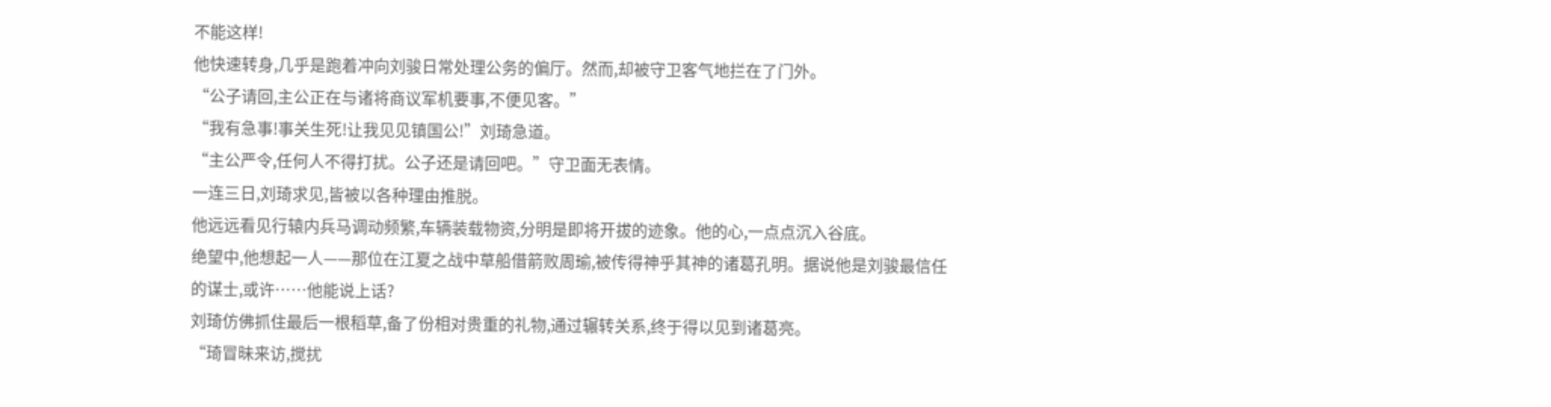不能这样!
他快速转身,几乎是跑着冲向刘骏日常处理公务的偏厅。然而,却被守卫客气地拦在了门外。
“公子请回,主公正在与诸将商议军机要事,不便见客。”
“我有急事!事关生死!让我见见镇国公!”刘琦急道。
“主公严令,任何人不得打扰。公子还是请回吧。”守卫面无表情。
一连三日,刘琦求见,皆被以各种理由推脱。
他远远看见行辕内兵马调动频繁,车辆装载物资,分明是即将开拔的迹象。他的心,一点点沉入谷底。
绝望中,他想起一人——那位在江夏之战中草船借箭败周瑜,被传得神乎其神的诸葛孔明。据说他是刘骏最信任的谋士,或许……他能说上话?
刘琦仿佛抓住最后一根稻草,备了份相对贵重的礼物,通过辗转关系,终于得以见到诸葛亮。
“琦冒昧来访,搅扰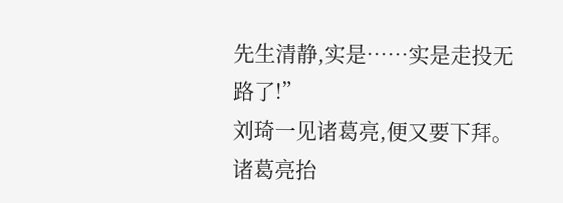先生清静,实是……实是走投无路了!”
刘琦一见诸葛亮,便又要下拜。
诸葛亮抬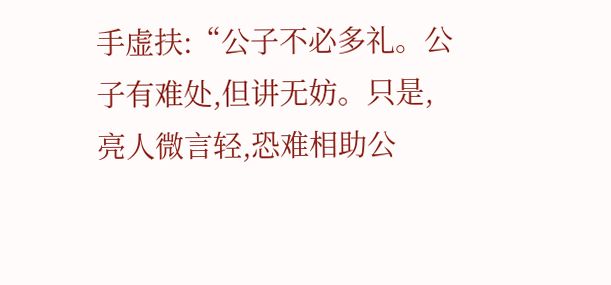手虚扶:“公子不必多礼。公子有难处,但讲无妨。只是,亮人微言轻,恐难相助公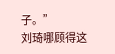子。”
刘琦哪顾得这